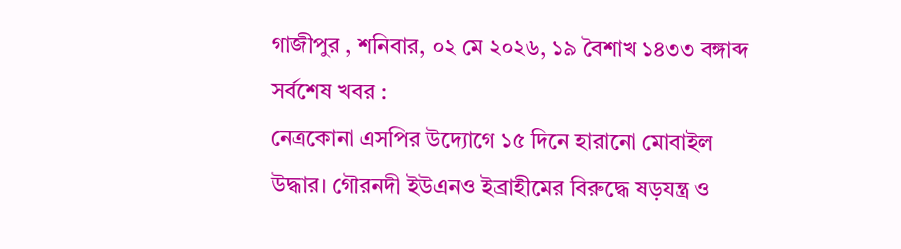গাজীপুর , শনিবার, ০২ মে ২০২৬, ১৯ বৈশাখ ১৪৩৩ বঙ্গাব্দ
সর্বশেষ খবর :
নেত্রকোনা এসপির উদ্যোগে ১৫ দিনে হারানো মোবাইল উদ্ধার। গৌরনদী ইউএনও ইব্রাহীমের বিরুদ্ধে ষড়যন্ত্র ও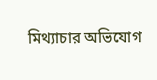মিথ্যাচার অভিযোগ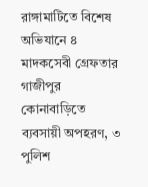রাঙ্গামাটিতে বিশেষ অভিযানে ৪ মাদকসেবী গ্রেফতার গাজীপুর কোনাবাড়িতে ব্যবসায়ী অপহরণ, ৩ পুলিশ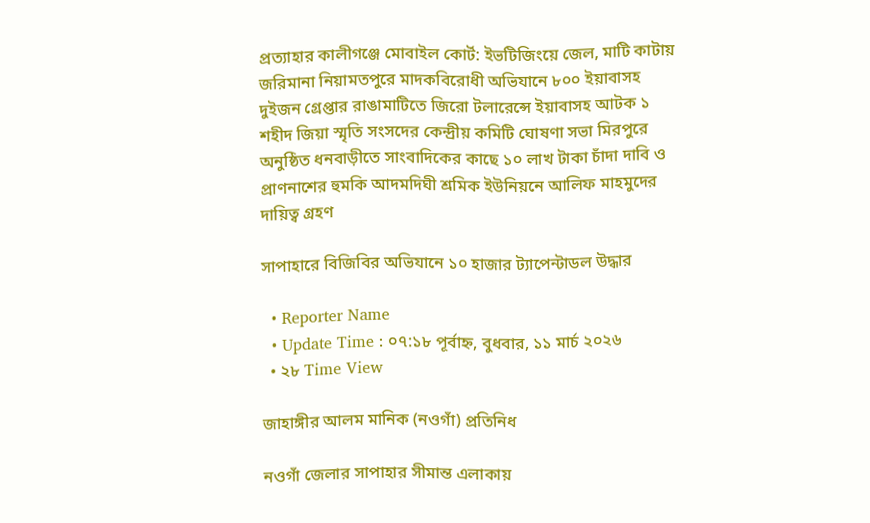প্রত্যাহার কালীগঞ্জে মোবাইল কোর্ট: ইভটিজিংয়ে জেল, মাটি কাটায় জরিমানা নিয়ামতপুরে মাদকবিরোধী অভিযানে ৮০০ ইয়াবাসহ দুইজন গ্রেপ্তার রাঙামাটিতে জিরো টলারেন্সে ইয়াবাসহ আটক ১ শহীদ জিয়া স্মৃতি সংসদের কেন্দ্রীয় কমিটি ঘোষণা সভা মিরপুরে অনুষ্ঠিত ধনবাড়ীতে সাংবাদিকের কাছে ১০ লাখ টাকা চাঁদা দাবি ও প্রাণনাশের হুমকি আদমদিঘী শ্রমিক ইউনিয়নে আলিফ মাহমুদের দায়িত্ব গ্রহণ

সাপাহারে বিজিবির অভিযানে ১০ হাজার ট্যাপেন্টাডল উদ্ধার

  • Reporter Name
  • Update Time : ০৭:১৮ পূর্বাহ্ন, বুধবার, ১১ মার্চ ২০২৬
  • ২৮ Time View

জাহাঙ্গীর আলম মানিক (নওগাঁ) প্রতিনিধ

নওগাঁ জেলার সাপাহার সীমান্ত এলাকায়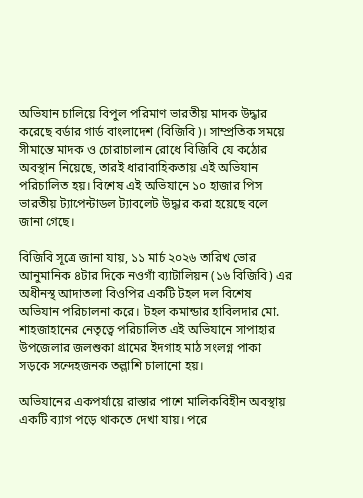অভিযান চালিয়ে বিপুল পরিমাণ ভারতীয় মাদক উদ্ধার করেছে বর্ডার গার্ড বাংলাদেশ (বিজিবি)। সাম্প্রতিক সময়ে সীমান্তে মাদক ও চোরাচালান রোধে বিজিবি যে কঠোর অবস্থান নিয়েছে, তারই ধারাবাহিকতায় এই অভিযান পরিচালিত হয়। বিশেষ এই অভিযানে ১০ হাজার পিস ভারতীয় ট্যাপেন্টাডল ট্যাবলেট উদ্ধার করা হয়েছে বলে জানা গেছে।

বিজিবি সূত্রে জানা যায়, ১১ মার্চ ২০২৬ তারিখ ভোর আনুমানিক ৪টার দিকে নওগাঁ ব্যাটালিয়ন (১৬ বিজিবি) এর অধীনস্থ আদাতলা বিওপির একটি টহল দল বিশেষ অভিযান পরিচালনা করে। টহল কমান্ডার হাবিলদার মো. শাহজাহানের নেতৃত্বে পরিচালিত এই অভিযানে সাপাহার উপজেলার জলশুকা গ্রামের ইদগাহ মাঠ সংলগ্ন পাকা সড়কে সন্দেহজনক তল্লাশি চালানো হয়।

অভিযানের একপর্যায়ে রাস্তার পাশে মালিকবিহীন অবস্থায় একটি ব্যাগ পড়ে থাকতে দেখা যায়। পরে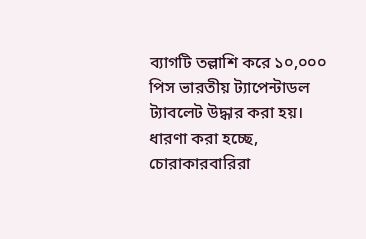ব্যাগটি তল্লাশি করে ১০,০০০ পিস ভারতীয় ট্যাপেন্টাডল ট্যাবলেট উদ্ধার করা হয়। ধারণা করা হচ্ছে, চোরাকারবারিরা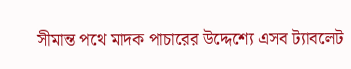সীমান্ত পথে মাদক পাচারের উদ্দেশ্যে এসব ট্যাবলেট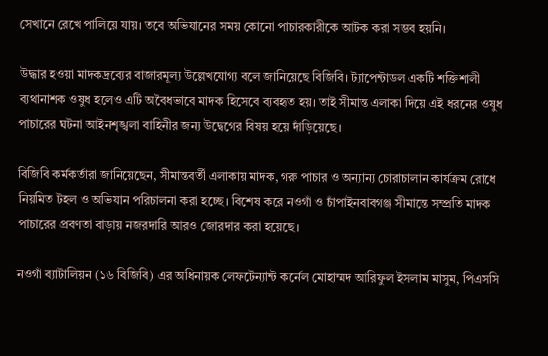সেখানে রেখে পালিয়ে যায়। তবে অভিযানের সময় কোনো পাচারকারীকে আটক করা সম্ভব হয়নি।

উদ্ধার হওয়া মাদকদ্রব্যের বাজারমূল্য উল্লেখযোগ্য বলে জানিয়েছে বিজিবি। ট্যাপেন্টাডল একটি শক্তিশালী ব্যথানাশক ওষুধ হলেও এটি অবৈধভাবে মাদক হিসেবে ব্যবহৃত হয়। তাই সীমান্ত এলাকা দিয়ে এই ধরনের ওষুধ পাচারের ঘটনা আইনশৃঙ্খলা বাহিনীর জন্য উদ্বেগের বিষয় হয়ে দাঁড়িয়েছে।

বিজিবি কর্মকর্তারা জানিয়েছেন, সীমান্তবর্তী এলাকায় মাদক, গরু পাচার ও অন্যান্য চোরাচালান কার্যক্রম রোধে নিয়মিত টহল ও অভিযান পরিচালনা করা হচ্ছে। বিশেষ করে নওগাঁ ও চাঁপাইনবাবগঞ্জ সীমান্তে সম্প্রতি মাদক পাচারের প্রবণতা বাড়ায় নজরদারি আরও জোরদার করা হয়েছে।

নওগাঁ ব্যাটালিয়ন (১৬ বিজিবি) এর অধিনায়ক লেফটেন্যান্ট কর্নেল মোহাম্মদ আরিফুল ইসলাম মাসুম, পিএসসি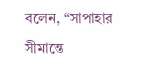বলেন, “সাপাহার সীমান্তে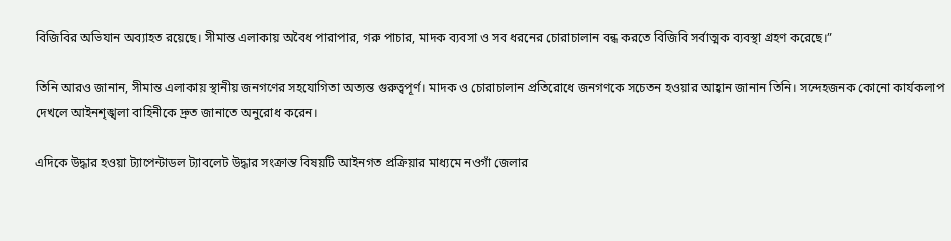বিজিবির অভিযান অব্যাহত রয়েছে। সীমান্ত এলাকায় অবৈধ পারাপার, গরু পাচার, মাদক ব্যবসা ও সব ধরনের চোরাচালান বন্ধ করতে বিজিবি সর্বাত্মক ব্যবস্থা গ্রহণ করেছে।”

তিনি আরও জানান, সীমান্ত এলাকায় স্থানীয় জনগণের সহযোগিতা অত্যন্ত গুরুত্বপূর্ণ। মাদক ও চোরাচালান প্রতিরোধে জনগণকে সচেতন হওয়ার আহ্বান জানান তিনি। সন্দেহজনক কোনো কার্যকলাপ দেখলে আইনশৃঙ্খলা বাহিনীকে দ্রুত জানাতে অনুরোধ করেন।

এদিকে উদ্ধার হওয়া ট্যাপেন্টাডল ট্যাবলেট উদ্ধার সংক্রান্ত বিষয়টি আইনগত প্রক্রিয়ার মাধ্যমে নওগাঁ জেলার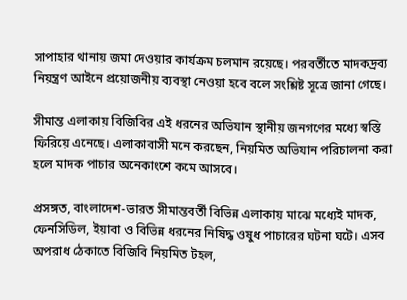সাপাহার থানায় জমা দেওয়ার কার্যক্রম চলমান রয়েছে। পরবর্তীতে মাদকদ্রব্য নিয়ন্ত্রণ আইনে প্রয়োজনীয় ব্যবস্থা নেওয়া হবে বলে সংশ্লিষ্ট সূত্রে জানা গেছে।

সীমান্ত এলাকায় বিজিবির এই ধরনের অভিযান স্থানীয় জনগণের মধ্যে স্বস্তি ফিরিয়ে এনেছে। এলাকাবাসী মনে করছেন, নিয়মিত অভিযান পরিচালনা করা হলে মাদক পাচার অনেকাংশে কমে আসবে।

প্রসঙ্গত, বাংলাদেশ-ভারত সীমান্তবর্তী বিভিন্ন এলাকায় মাঝে মধ্যেই মাদক, ফেনসিডিল, ইয়াবা ও বিভিন্ন ধরনের নিষিদ্ধ ওষুধ পাচারের ঘটনা ঘটে। এসব অপরাধ ঠেকাতে বিজিবি নিয়মিত টহল,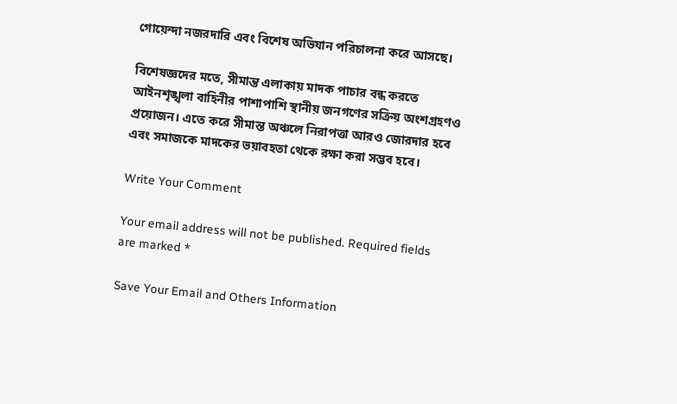গোয়েন্দা নজরদারি এবং বিশেষ অভিযান পরিচালনা করে আসছে।

বিশেষজ্ঞদের মতে, সীমান্ত এলাকায় মাদক পাচার বন্ধ করতে আইনশৃঙ্খলা বাহিনীর পাশাপাশি স্থানীয় জনগণের সক্রিয় অংশগ্রহণও প্রয়োজন। এতে করে সীমান্ত অঞ্চলে নিরাপত্তা আরও জোরদার হবে এবং সমাজকে মাদকের ভয়াবহতা থেকে রক্ষা করা সম্ভব হবে।

Write Your Comment

Your email address will not be published. Required fields are marked *

Save Your Email and Others Information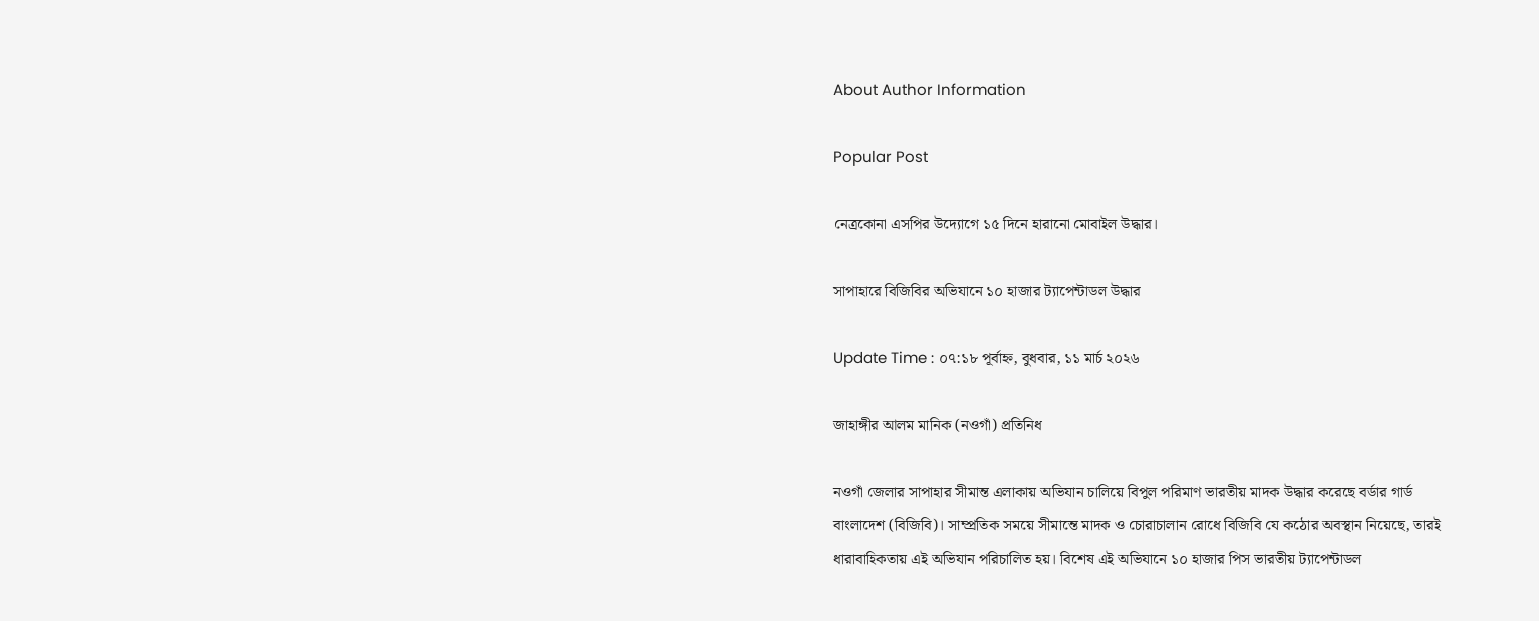About Author Information

Popular Post

নেত্রকোনা এসপির উদ্যোগে ১৫ দিনে হারানো মোবাইল উদ্ধার।

সাপাহারে বিজিবির অভিযানে ১০ হাজার ট্যাপেন্টাডল উদ্ধার

Update Time : ০৭:১৮ পূর্বাহ্ন, বুধবার, ১১ মার্চ ২০২৬

জাহাঙ্গীর আলম মানিক (নওগাঁ) প্রতিনিধ

নওগাঁ জেলার সাপাহার সীমান্ত এলাকায় অভিযান চালিয়ে বিপুল পরিমাণ ভারতীয় মাদক উদ্ধার করেছে বর্ডার গার্ড বাংলাদেশ (বিজিবি)। সাম্প্রতিক সময়ে সীমান্তে মাদক ও চোরাচালান রোধে বিজিবি যে কঠোর অবস্থান নিয়েছে, তারই ধারাবাহিকতায় এই অভিযান পরিচালিত হয়। বিশেষ এই অভিযানে ১০ হাজার পিস ভারতীয় ট্যাপেন্টাডল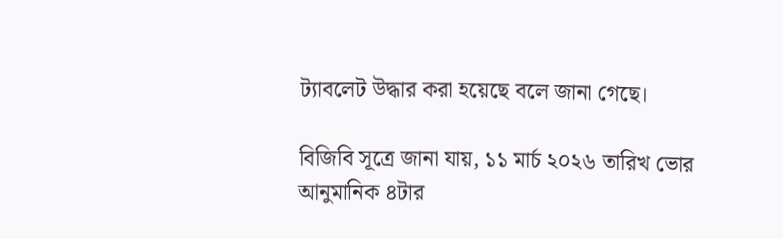ট্যাবলেট উদ্ধার করা হয়েছে বলে জানা গেছে।

বিজিবি সূত্রে জানা যায়, ১১ মার্চ ২০২৬ তারিখ ভোর আনুমানিক ৪টার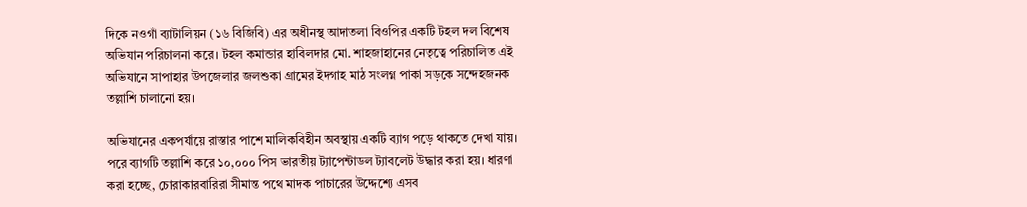দিকে নওগাঁ ব্যাটালিয়ন (১৬ বিজিবি) এর অধীনস্থ আদাতলা বিওপির একটি টহল দল বিশেষ অভিযান পরিচালনা করে। টহল কমান্ডার হাবিলদার মো. শাহজাহানের নেতৃত্বে পরিচালিত এই অভিযানে সাপাহার উপজেলার জলশুকা গ্রামের ইদগাহ মাঠ সংলগ্ন পাকা সড়কে সন্দেহজনক তল্লাশি চালানো হয়।

অভিযানের একপর্যায়ে রাস্তার পাশে মালিকবিহীন অবস্থায় একটি ব্যাগ পড়ে থাকতে দেখা যায়। পরে ব্যাগটি তল্লাশি করে ১০,০০০ পিস ভারতীয় ট্যাপেন্টাডল ট্যাবলেট উদ্ধার করা হয়। ধারণা করা হচ্ছে, চোরাকারবারিরা সীমান্ত পথে মাদক পাচারের উদ্দেশ্যে এসব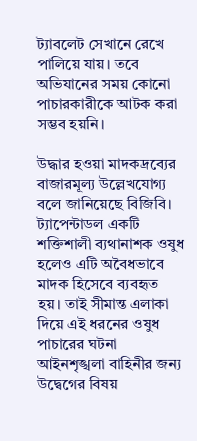ট্যাবলেট সেখানে রেখে পালিয়ে যায়। তবে অভিযানের সময় কোনো পাচারকারীকে আটক করা সম্ভব হয়নি।

উদ্ধার হওয়া মাদকদ্রব্যের বাজারমূল্য উল্লেখযোগ্য বলে জানিয়েছে বিজিবি। ট্যাপেন্টাডল একটি শক্তিশালী ব্যথানাশক ওষুধ হলেও এটি অবৈধভাবে মাদক হিসেবে ব্যবহৃত হয়। তাই সীমান্ত এলাকা দিয়ে এই ধরনের ওষুধ পাচারের ঘটনা আইনশৃঙ্খলা বাহিনীর জন্য উদ্বেগের বিষয়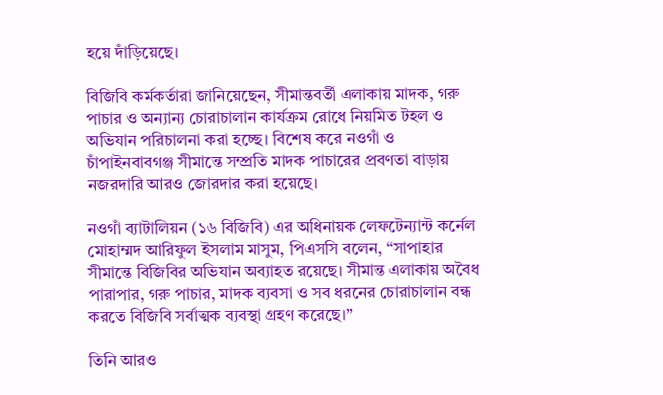হয়ে দাঁড়িয়েছে।

বিজিবি কর্মকর্তারা জানিয়েছেন, সীমান্তবর্তী এলাকায় মাদক, গরু পাচার ও অন্যান্য চোরাচালান কার্যক্রম রোধে নিয়মিত টহল ও অভিযান পরিচালনা করা হচ্ছে। বিশেষ করে নওগাঁ ও চাঁপাইনবাবগঞ্জ সীমান্তে সম্প্রতি মাদক পাচারের প্রবণতা বাড়ায় নজরদারি আরও জোরদার করা হয়েছে।

নওগাঁ ব্যাটালিয়ন (১৬ বিজিবি) এর অধিনায়ক লেফটেন্যান্ট কর্নেল মোহাম্মদ আরিফুল ইসলাম মাসুম, পিএসসি বলেন, “সাপাহার সীমান্তে বিজিবির অভিযান অব্যাহত রয়েছে। সীমান্ত এলাকায় অবৈধ পারাপার, গরু পাচার, মাদক ব্যবসা ও সব ধরনের চোরাচালান বন্ধ করতে বিজিবি সর্বাত্মক ব্যবস্থা গ্রহণ করেছে।”

তিনি আরও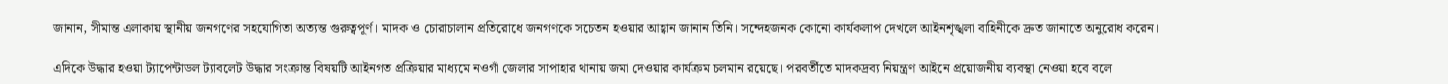জানান, সীমান্ত এলাকায় স্থানীয় জনগণের সহযোগিতা অত্যন্ত গুরুত্বপূর্ণ। মাদক ও চোরাচালান প্রতিরোধে জনগণকে সচেতন হওয়ার আহ্বান জানান তিনি। সন্দেহজনক কোনো কার্যকলাপ দেখলে আইনশৃঙ্খলা বাহিনীকে দ্রুত জানাতে অনুরোধ করেন।

এদিকে উদ্ধার হওয়া ট্যাপেন্টাডল ট্যাবলেট উদ্ধার সংক্রান্ত বিষয়টি আইনগত প্রক্রিয়ার মাধ্যমে নওগাঁ জেলার সাপাহার থানায় জমা দেওয়ার কার্যক্রম চলমান রয়েছে। পরবর্তীতে মাদকদ্রব্য নিয়ন্ত্রণ আইনে প্রয়োজনীয় ব্যবস্থা নেওয়া হবে বলে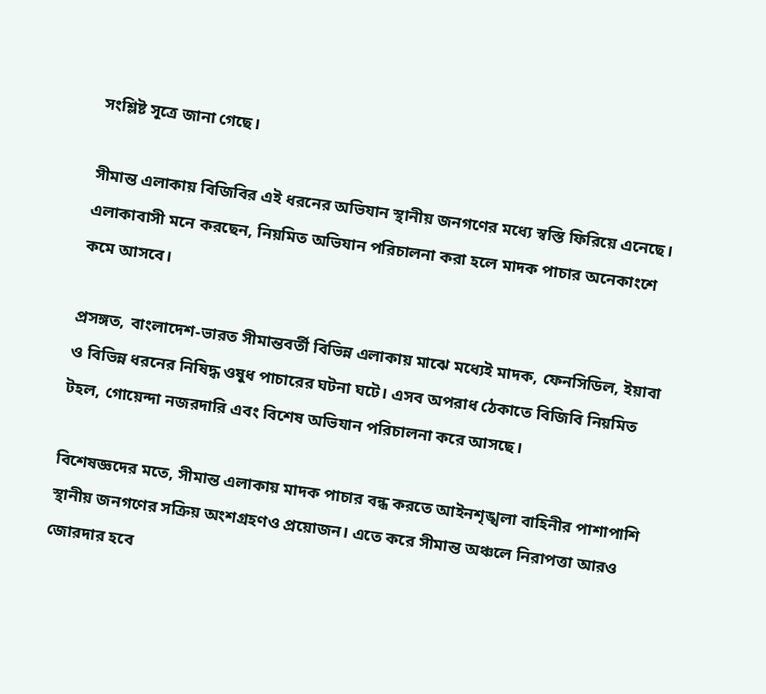সংশ্লিষ্ট সূত্রে জানা গেছে।

সীমান্ত এলাকায় বিজিবির এই ধরনের অভিযান স্থানীয় জনগণের মধ্যে স্বস্তি ফিরিয়ে এনেছে। এলাকাবাসী মনে করছেন, নিয়মিত অভিযান পরিচালনা করা হলে মাদক পাচার অনেকাংশে কমে আসবে।

প্রসঙ্গত, বাংলাদেশ-ভারত সীমান্তবর্তী বিভিন্ন এলাকায় মাঝে মধ্যেই মাদক, ফেনসিডিল, ইয়াবা ও বিভিন্ন ধরনের নিষিদ্ধ ওষুধ পাচারের ঘটনা ঘটে। এসব অপরাধ ঠেকাতে বিজিবি নিয়মিত টহল, গোয়েন্দা নজরদারি এবং বিশেষ অভিযান পরিচালনা করে আসছে।

বিশেষজ্ঞদের মতে, সীমান্ত এলাকায় মাদক পাচার বন্ধ করতে আইনশৃঙ্খলা বাহিনীর পাশাপাশি স্থানীয় জনগণের সক্রিয় অংশগ্রহণও প্রয়োজন। এতে করে সীমান্ত অঞ্চলে নিরাপত্তা আরও জোরদার হবে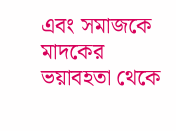এবং সমাজকে মাদকের ভয়াবহতা থেকে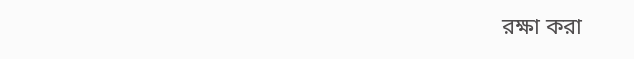রক্ষা করা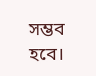সম্ভব হবে।